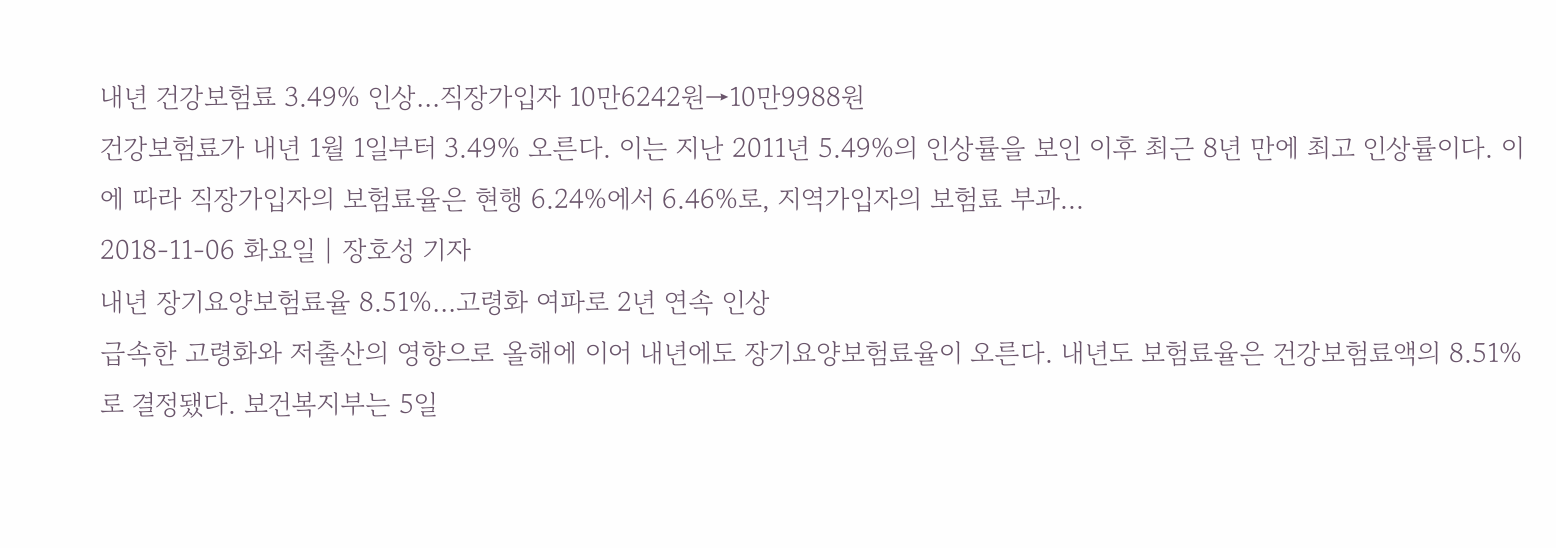내년 건강보험료 3.49% 인상…직장가입자 10만6242원→10만9988원
건강보험료가 내년 1월 1일부터 3.49% 오른다. 이는 지난 2011년 5.49%의 인상률을 보인 이후 최근 8년 만에 최고 인상률이다. 이에 따라 직장가입자의 보험료율은 현행 6.24%에서 6.46%로, 지역가입자의 보험료 부과...
2018-11-06 화요일 | 장호성 기자
내년 장기요양보험료율 8.51%…고령화 여파로 2년 연속 인상
급속한 고령화와 저출산의 영향으로 올해에 이어 내년에도 장기요양보험료율이 오른다. 내년도 보험료율은 건강보험료액의 8.51%로 결정됐다. 보건복지부는 5일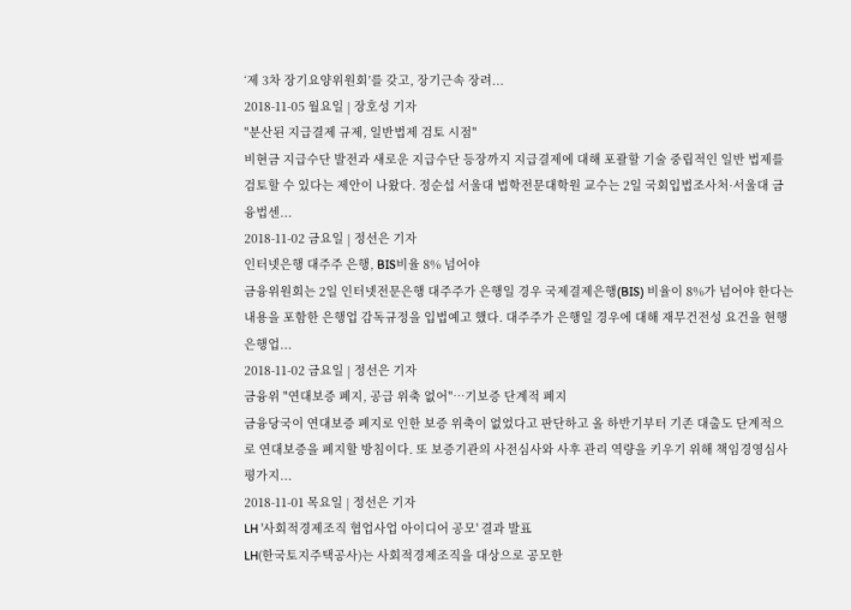‘제 3차 장기요양위원회’를 갖고, 장기근속 장려...
2018-11-05 월요일 | 장호성 기자
"분산된 지급결제 규제, 일반법제 검토 시점"
비현금 지급수단 발전과 새로운 지급수단 등장까지 지급결제에 대해 포괄할 기술 중립적인 일반 법제를 검토할 수 있다는 제안이 나왔다. 정순섭 서울대 법학전문대학원 교수는 2일 국회입법조사처·서울대 금융법센...
2018-11-02 금요일 | 정선은 기자
인터넷은행 대주주 은행, BIS비율 8% 넘어야
금융위원회는 2일 인터넷전문은행 대주주가 은행일 경우 국제결제은행(BIS) 비율이 8%가 넘어야 한다는 내용을 포함한 은행업 감독규정을 입법예고 했다. 대주주가 은행일 경우에 대해 재무건전성 요건을 현행 은행업...
2018-11-02 금요일 | 정선은 기자
금융위 "연대보증 폐지, 공급 위축 없어"…기보증 단계적 폐지
금융당국이 연대보증 폐지로 인한 보증 위축이 없었다고 판단하고 올 하반기부터 기존 대출도 단계적으로 연대보증을 폐지할 방침이다. 또 보증기관의 사전심사와 사후 관리 역량을 키우기 위해 책임경영심사 평가지...
2018-11-01 목요일 | 정선은 기자
LH '사회적경제조직 협업사업 아이디어 공모' 결과 발표
LH(한국토지주택공사)는 사회적경제조직을 대상으로 공모한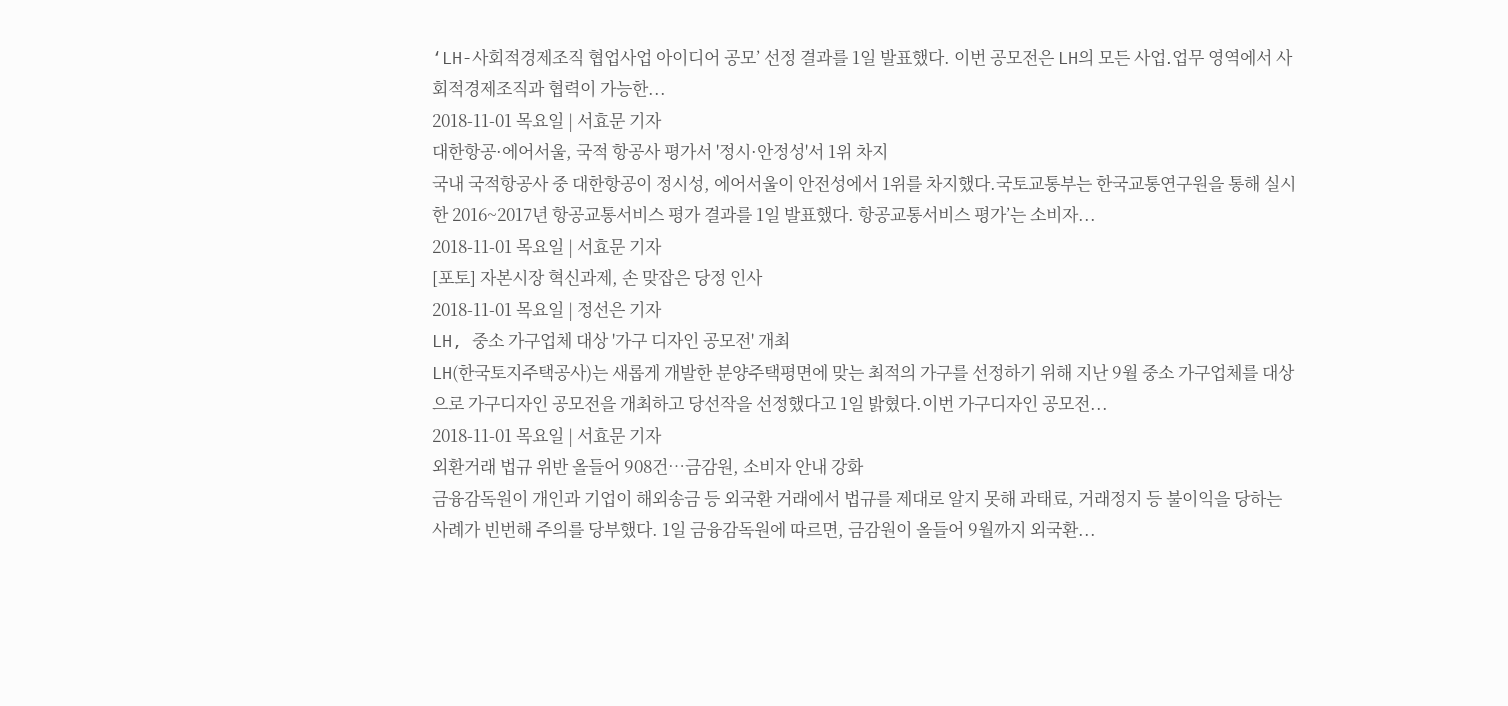‘LH-사회적경제조직 협업사업 아이디어 공모’ 선정 결과를 1일 발표했다. 이번 공모전은 LH의 모든 사업․업무 영역에서 사회적경제조직과 협력이 가능한...
2018-11-01 목요일 | 서효문 기자
대한항공·에어서울, 국적 항공사 평가서 '정시·안정성'서 1위 차지
국내 국적항공사 중 대한항공이 정시성, 에어서울이 안전성에서 1위를 차지했다.국토교통부는 한국교통연구원을 통해 실시한 2016~2017년 항공교통서비스 평가 결과를 1일 발표했다. 항공교통서비스 평가’는 소비자...
2018-11-01 목요일 | 서효문 기자
[포토] 자본시장 혁신과제, 손 맞잡은 당정 인사
2018-11-01 목요일 | 정선은 기자
LH, 중소 가구업체 대상 '가구 디자인 공모전' 개최
LH(한국토지주택공사)는 새롭게 개발한 분양주택평면에 맞는 최적의 가구를 선정하기 위해 지난 9월 중소 가구업체를 대상으로 가구디자인 공모전을 개최하고 당선작을 선정했다고 1일 밝혔다.이번 가구디자인 공모전...
2018-11-01 목요일 | 서효문 기자
외환거래 법규 위반 올들어 908건…금감원, 소비자 안내 강화
금융감독원이 개인과 기업이 해외송금 등 외국환 거래에서 법규를 제대로 알지 못해 과태료, 거래정지 등 불이익을 당하는 사례가 빈번해 주의를 당부했다. 1일 금융감독원에 따르면, 금감원이 올들어 9월까지 외국환...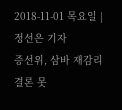2018-11-01 목요일 | 정선은 기자
증선위, 삼바 재감리 결론 못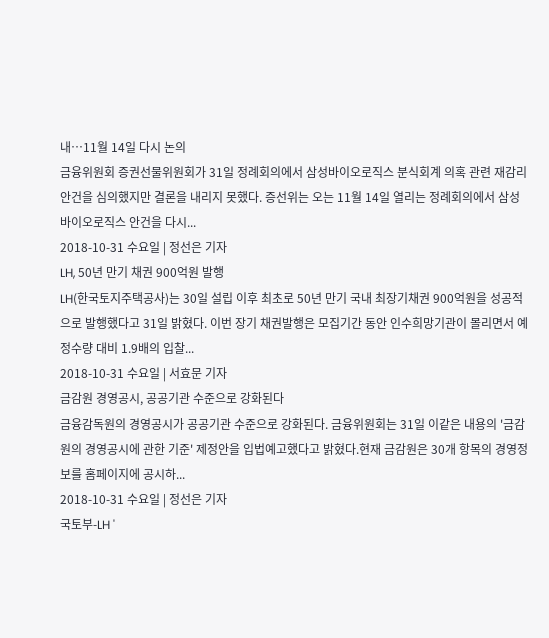내…11월 14일 다시 논의
금융위원회 증권선물위원회가 31일 정례회의에서 삼성바이오로직스 분식회계 의혹 관련 재감리 안건을 심의했지만 결론을 내리지 못했다. 증선위는 오는 11월 14일 열리는 정례회의에서 삼성바이오로직스 안건을 다시...
2018-10-31 수요일 | 정선은 기자
LH, 50년 만기 채권 900억원 발행
LH(한국토지주택공사)는 30일 설립 이후 최초로 50년 만기 국내 최장기채권 900억원을 성공적으로 발행했다고 31일 밝혔다. 이번 장기 채권발행은 모집기간 동안 인수희망기관이 몰리면서 예정수량 대비 1.9배의 입찰...
2018-10-31 수요일 | 서효문 기자
금감원 경영공시, 공공기관 수준으로 강화된다
금융감독원의 경영공시가 공공기관 수준으로 강화된다. 금융위원회는 31일 이같은 내용의 '금감원의 경영공시에 관한 기준' 제정안을 입법예고했다고 밝혔다.현재 금감원은 30개 항목의 경영정보를 홈페이지에 공시하...
2018-10-31 수요일 | 정선은 기자
국토부-LH '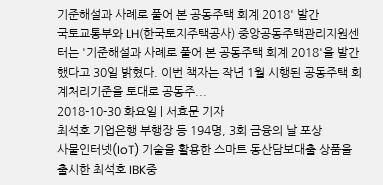기준해설과 사례로 풀어 본 공동주택 회계 2018' 발간
국토교통부와 LH(한국토지주택공사) 중앙공동주택관리지원센터는 '기준해설과 사례로 풀어 본 공동주택 회계 2018'을 발간했다고 30일 밝혔다. 이번 책자는 작년 1월 시행된 공동주택 회계처리기준을 토대로 공동주...
2018-10-30 화요일 | 서효문 기자
최석호 기업은행 부행장 등 194명, 3회 금융의 날 포상
사물인터넷(IoT) 기술을 활용한 스마트 동산담보대출 상품을 출시한 최석호 IBK중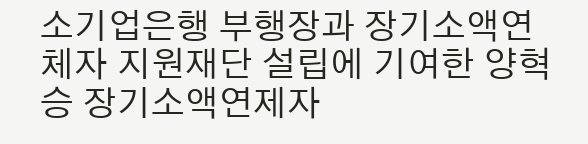소기업은행 부행장과 장기소액연체자 지원재단 설립에 기여한 양혁승 장기소액연제자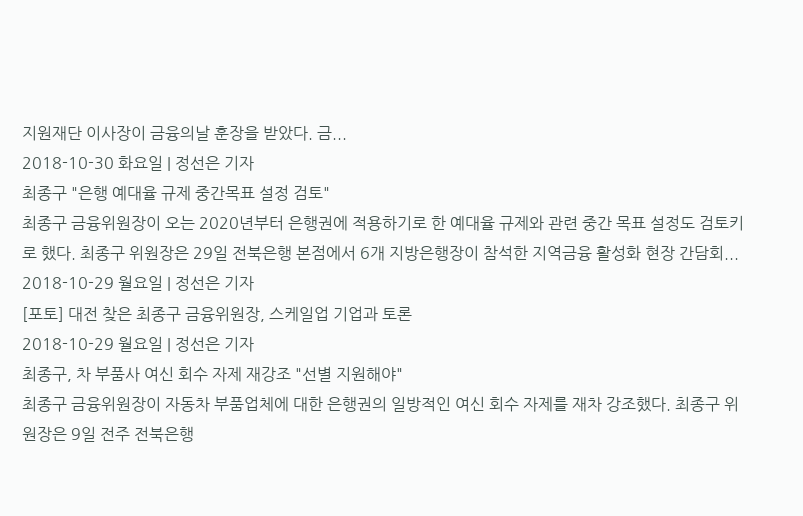지원재단 이사장이 금융의날 훈장을 받았다. 금...
2018-10-30 화요일 | 정선은 기자
최종구 "은행 예대율 규제 중간목표 설정 검토"
최종구 금융위원장이 오는 2020년부터 은행권에 적용하기로 한 예대율 규제와 관련 중간 목표 설정도 검토키로 했다. 최종구 위원장은 29일 전북은행 본점에서 6개 지방은행장이 참석한 지역금융 활성화 현장 간담회...
2018-10-29 월요일 | 정선은 기자
[포토] 대전 찾은 최종구 금융위원장, 스케일업 기업과 토론
2018-10-29 월요일 | 정선은 기자
최종구, 차 부품사 여신 회수 자제 재강조 "선별 지원해야"
최종구 금융위원장이 자동차 부품업체에 대한 은행권의 일방적인 여신 회수 자제를 재차 강조했다. 최종구 위원장은 9일 전주 전북은행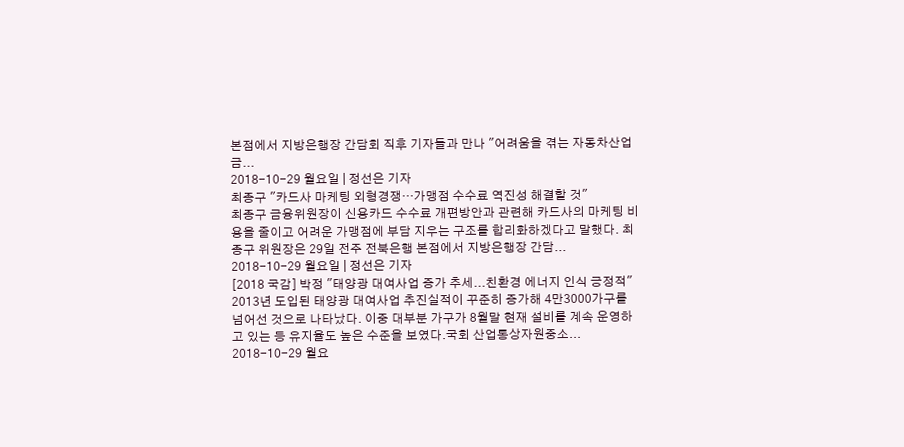본점에서 지방은행장 간담회 직후 기자들과 만나 "어려움을 겪는 자동차산업 금...
2018-10-29 월요일 | 정선은 기자
최종구 "카드사 마케팅 외형경쟁…가맹점 수수료 역진성 해결할 것"
최종구 금융위원장이 신용카드 수수료 개편방안과 관련해 카드사의 마케팅 비용을 줄이고 어려운 가맹점에 부담 지우는 구조를 합리화하겠다고 말했다. 최종구 위원장은 29일 전주 전북은행 본점에서 지방은행장 간담...
2018-10-29 월요일 | 정선은 기자
[2018 국감] 박정 "태양광 대여사업 증가 추세...친환경 에너지 인식 긍정적"
2013년 도입된 태양광 대여사업 추진실적이 꾸준히 증가해 4만3000가구를 넘어선 것으로 나타났다. 이중 대부분 가구가 8월말 현재 설비를 계속 운영하고 있는 등 유지율도 높은 수준을 보였다.국회 산업통상자원중소...
2018-10-29 월요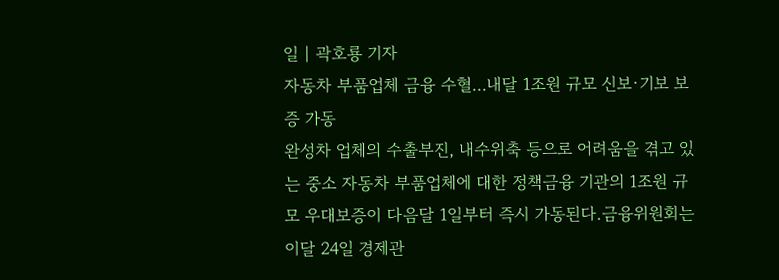일 | 곽호룡 기자
자동차 부품업체 금융 수혈…내달 1조원 규모 신보·기보 보증 가동
완성차 업체의 수출부진, 내수위축 등으로 어려움을 겪고 있는 중소 자동차 부품업체에 대한 정책금융 기관의 1조원 규모 우대보증이 다음달 1일부터 즉시 가동된다.금융위원회는 이달 24일 경제관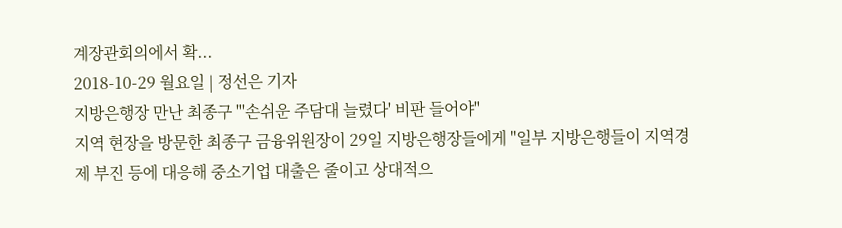계장관회의에서 확...
2018-10-29 월요일 | 정선은 기자
지방은행장 만난 최종구 "'손쉬운 주담대 늘렸다' 비판 들어야"
지역 현장을 방문한 최종구 금융위원장이 29일 지방은행장들에게 "일부 지방은행들이 지역경제 부진 등에 대응해 중소기업 대출은 줄이고 상대적으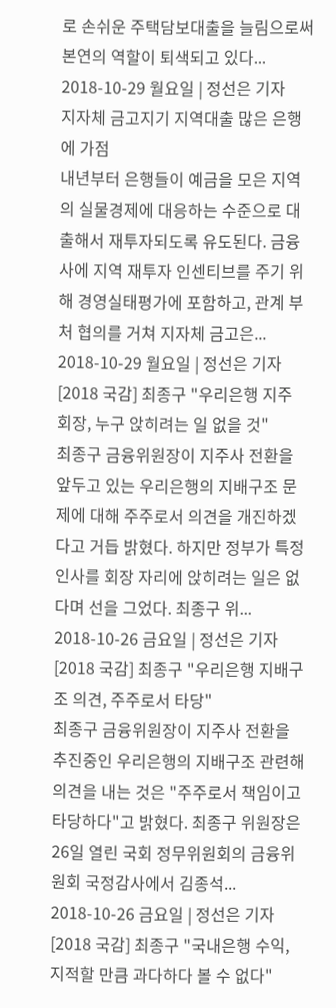로 손쉬운 주택담보대출을 늘림으로써 본연의 역할이 퇴색되고 있다...
2018-10-29 월요일 | 정선은 기자
지자체 금고지기 지역대출 많은 은행에 가점
내년부터 은행들이 예금을 모은 지역의 실물경제에 대응하는 수준으로 대출해서 재투자되도록 유도된다. 금융사에 지역 재투자 인센티브를 주기 위해 경영실태평가에 포함하고, 관계 부처 협의를 거쳐 지자체 금고은...
2018-10-29 월요일 | 정선은 기자
[2018 국감] 최종구 "우리은행 지주 회장, 누구 앉히려는 일 없을 것"
최종구 금융위원장이 지주사 전환을 앞두고 있는 우리은행의 지배구조 문제에 대해 주주로서 의견을 개진하겠다고 거듭 밝혔다. 하지만 정부가 특정 인사를 회장 자리에 앉히려는 일은 없다며 선을 그었다. 최종구 위...
2018-10-26 금요일 | 정선은 기자
[2018 국감] 최종구 "우리은행 지배구조 의견, 주주로서 타당"
최종구 금융위원장이 지주사 전환을 추진중인 우리은행의 지배구조 관련해 의견을 내는 것은 "주주로서 책임이고 타당하다"고 밝혔다. 최종구 위원장은 26일 열린 국회 정무위원회의 금융위원회 국정감사에서 김종석...
2018-10-26 금요일 | 정선은 기자
[2018 국감] 최종구 "국내은행 수익, 지적할 만큼 과다하다 볼 수 없다"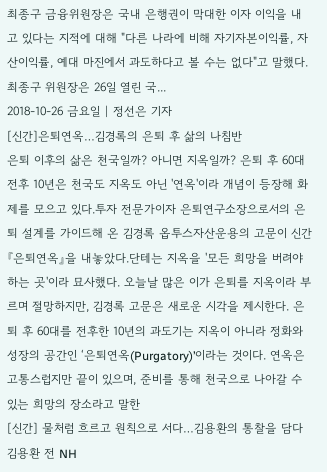최종구 금융위원장은 국내 은행권이 막대한 이자 이익을 내고 있다는 지적에 대해 "다른 나라에 비해 자기자본이익률, 자산이익률, 예대 마진에서 과도하다고 볼 수는 없다"고 말했다. 최종구 위원장은 26일 열린 국...
2018-10-26 금요일 | 정선은 기자
[신간]은퇴연옥…김경록의 은퇴 후 삶의 나침반
은퇴 이후의 삶은 천국일까? 아니면 지옥일까? 은퇴 후 60대 전후 10년은 천국도 지옥도 아닌 '연옥'이라 개념이 등장해 화제를 모으고 있다.투자 전문가이자 은퇴연구소장으로서의 은퇴 설계를 가이드해 온 김경록 옵투스자산운용의 고문이 신간 『은퇴연옥』을 내놓았다.단테는 지옥을 '모든 희망을 버려야 하는 곳'이라 묘사했다. 오늘날 많은 이가 은퇴를 지옥이라 부르며 절망하지만, 김경록 고문은 새로운 시각을 제시한다. 은퇴 후 60대를 전후한 10년의 과도기는 지옥이 아니라 정화와 성장의 공간인 ‘은퇴연옥(Purgatory)’이라는 것이다. 연옥은 고통스럽지만 끝이 있으며, 준비를 통해 천국으로 나아갈 수 있는 희망의 장소라고 말한
[신간] 물처럼 흐르고 원칙으로 서다…김용환의 통찰을 담다
김용환 전 NH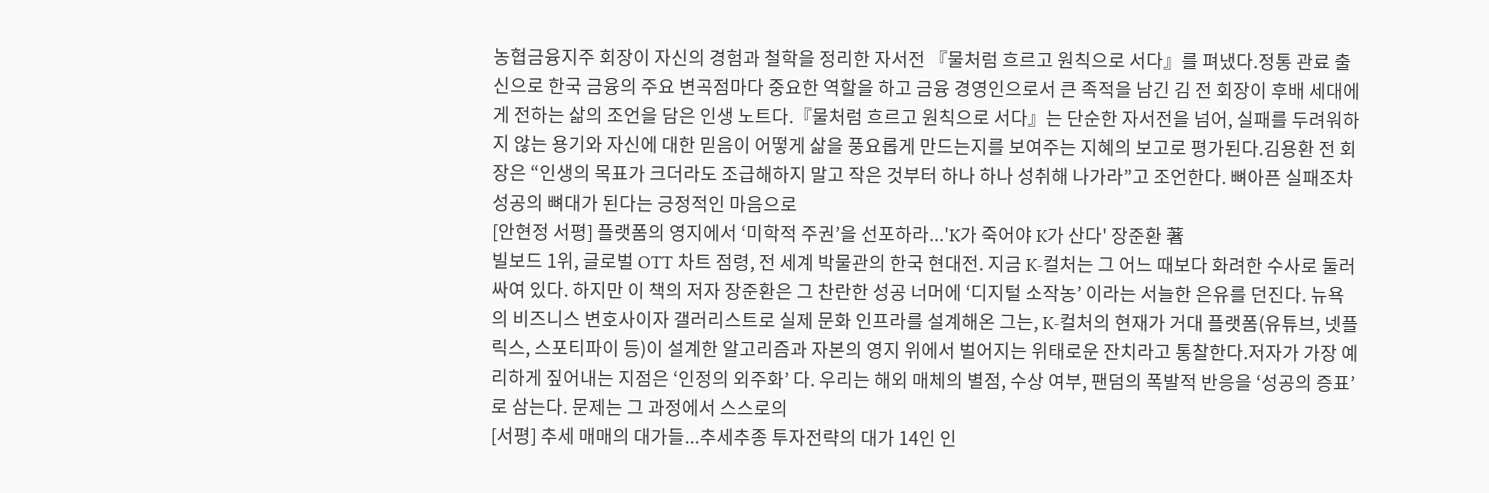농협금융지주 회장이 자신의 경험과 철학을 정리한 자서전 『물처럼 흐르고 원칙으로 서다』를 펴냈다.정통 관료 출신으로 한국 금융의 주요 변곡점마다 중요한 역할을 하고 금융 경영인으로서 큰 족적을 남긴 김 전 회장이 후배 세대에게 전하는 삶의 조언을 담은 인생 노트다.『물처럼 흐르고 원칙으로 서다』는 단순한 자서전을 넘어, 실패를 두려워하지 않는 용기와 자신에 대한 믿음이 어떻게 삶을 풍요롭게 만드는지를 보여주는 지혜의 보고로 평가된다.김용환 전 회장은 “인생의 목표가 크더라도 조급해하지 말고 작은 것부터 하나 하나 성취해 나가라”고 조언한다. 뼈아픈 실패조차 성공의 뼈대가 된다는 긍정적인 마음으로
[안현정 서평] 플랫폼의 영지에서 ‘미학적 주권’을 선포하라...'K가 죽어야 K가 산다' 장준환 著
빌보드 1위, 글로벌 OTT 차트 점령, 전 세계 박물관의 한국 현대전. 지금 K-컬처는 그 어느 때보다 화려한 수사로 둘러싸여 있다. 하지만 이 책의 저자 장준환은 그 찬란한 성공 너머에 ‘디지털 소작농’ 이라는 서늘한 은유를 던진다. 뉴욕의 비즈니스 변호사이자 갤러리스트로 실제 문화 인프라를 설계해온 그는, K-컬처의 현재가 거대 플랫폼(유튜브, 넷플릭스, 스포티파이 등)이 설계한 알고리즘과 자본의 영지 위에서 벌어지는 위태로운 잔치라고 통찰한다.저자가 가장 예리하게 짚어내는 지점은 ‘인정의 외주화’ 다. 우리는 해외 매체의 별점, 수상 여부, 팬덤의 폭발적 반응을 ‘성공의 증표’로 삼는다. 문제는 그 과정에서 스스로의
[서평] 추세 매매의 대가들...추세추종 투자전략의 대가 14인 인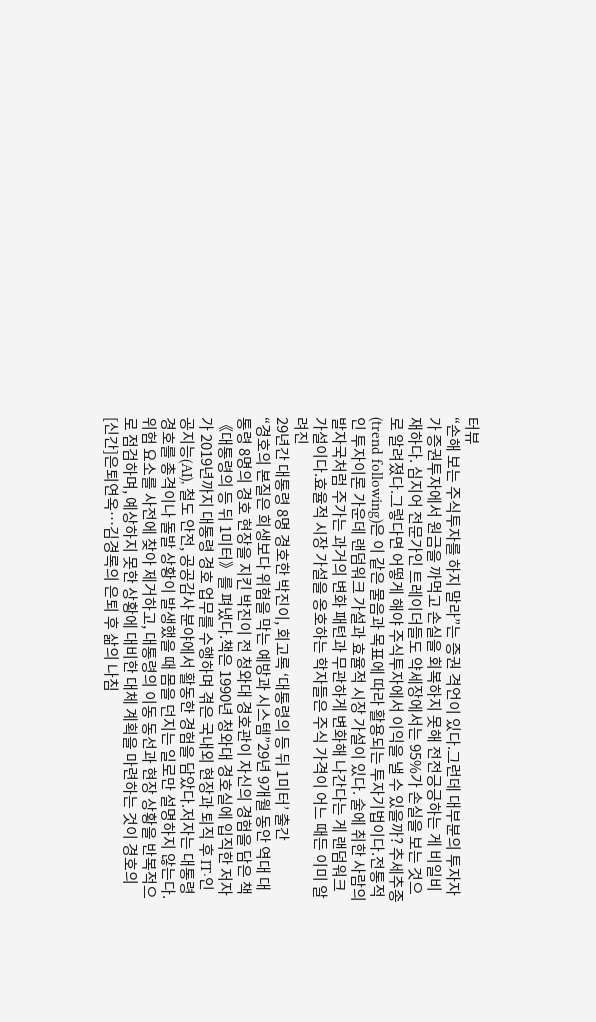터뷰
“손해 보는 주식투자를 하지 말라”는 증권 격언이 있다.그런데 대부분의 투자자가 증권투자에서 원금을 까먹고 손실을 회복하지 못해 전전긍긍하는 게 비일비재하다. 심지어 전문가인 트레이더들도 약세장에서는 95%가 손실을 보는 것으로 알려졌다.그렇다면 어떻게 해야 주식투자에서 이익을 낼 수 있을까? 추세추종(trend following)은 이 같은 물음과 목표에 따라 활용되는 투자기법이다.전통적인 투자이론 가운데 랜덤워크 가설과 효율적 시장 가설이 있다. 술에 취한 사람의 발자국처럼 주가는 과거의 변화 패턴과 무관하게 변화해 나간다는 게 랜덤워크 가설이다.효율적 시장 가설을 옹호하는 학자들은 주식 가격이 어느 때든 이미 알려진
29년간 대통령 8명 경호한 박진이, 회고록 ‘대통령의 등 뒤 1미터’ 출간
“경호의 본질은 희생보다 위험을 막는 예방과 시스템”29년 9개월 동안 역대 대통령 8명의 경호 현장을 지킨 박진이 전 청와대 경호관이 자신의 경험을 담은 책 《대통령의 등 뒤 1미터》를 펴냈다.책은 1990년 청와대 경호실에 입직한 저자가 2019년까지 대통령 경호 업무를 수행하며 겪은 국내외 현장과 퇴직 후 IT·인공지능(AI), 철도 안전, 공공감사 분야에서 활동한 경험을 담았다.저자는 대통령 경호를 총격이나 돌발 상황이 발생했을 때 몸을 던지는 일로만 설명하지 않는다. 위험 요소를 사전에 찾아 제거하고, 대통령의 이동 동선과 현장 상황을 반복적으로 점검하며, 예상하지 못한 상황에 대비한 대체 계획을 마련하는 것이 경호의
[신간]은퇴연옥…김경록의 은퇴 후 삶의 나침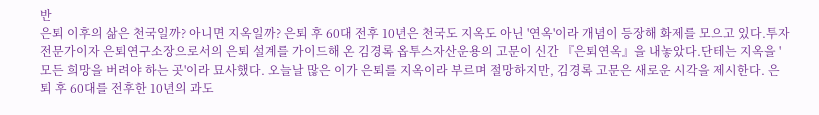반
은퇴 이후의 삶은 천국일까? 아니면 지옥일까? 은퇴 후 60대 전후 10년은 천국도 지옥도 아닌 '연옥'이라 개념이 등장해 화제를 모으고 있다.투자 전문가이자 은퇴연구소장으로서의 은퇴 설계를 가이드해 온 김경록 옵투스자산운용의 고문이 신간 『은퇴연옥』을 내놓았다.단테는 지옥을 '모든 희망을 버려야 하는 곳'이라 묘사했다. 오늘날 많은 이가 은퇴를 지옥이라 부르며 절망하지만, 김경록 고문은 새로운 시각을 제시한다. 은퇴 후 60대를 전후한 10년의 과도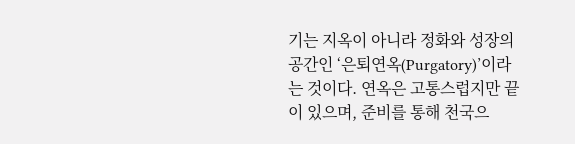기는 지옥이 아니라 정화와 성장의 공간인 ‘은퇴연옥(Purgatory)’이라는 것이다. 연옥은 고통스럽지만 끝이 있으며, 준비를 통해 천국으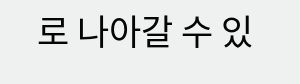로 나아갈 수 있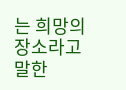는 희망의 장소라고 말한